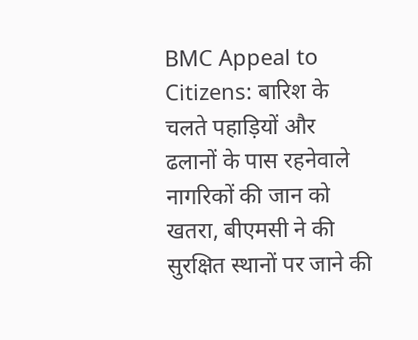BMC Appeal to Citizens: बारिश के चलते पहाड़ियों और ढलानों के पास रहनेवाले नागरिकों की जान को खतरा, बीएमसी ने की सुरक्षित स्थानों पर जाने की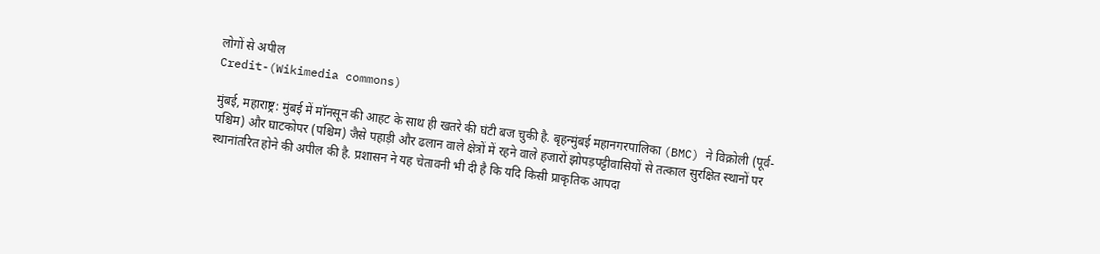लोगों से अपील
Credit-(Wikimedia commons)

मुंबई, महाराष्ट्र: मुंबई में मॉनसून की आहट के साथ ही खतरे की घंटी बज चुकी है. बृहन्मुंबई महानगरपालिका (BMC) ने विक्रोली (पूर्व-पश्चिम) और घाटकोपर (पश्चिम) जैसे पहाड़ी और ढलान वाले क्षेत्रों में रहने वाले हजारों झोपड़पट्टीवासियों से तत्काल सुरक्षित स्थानों पर स्थानांतरित होने की अपील की है. प्रशासन ने यह चेतावनी भी दी है कि यदि किसी प्राकृतिक आपदा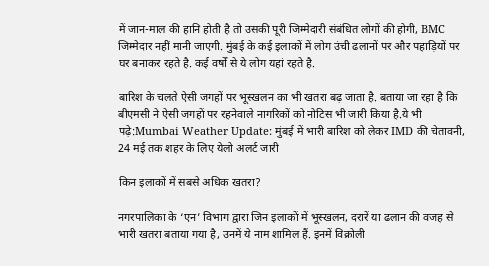में जान-माल की हानि होती है तो उसकी पूरी जिम्मेदारी संबंधित लोगों की होगी, BMC जिम्मेदार नहीं मानी जाएगी. मुंबई के कई इलाकों में लोग उंची ढलानों पर और पहाड़ियों पर घर बनाकर रहते है. कई वर्षों से ये लोग यहां रहते है.

बारिश के चलते ऐसी जगहों पर भूस्खलन का भी खतरा बढ़ जाता है. बताया जा रहा है कि बीएमसी ने ऐसी जगहों पर रहनेवाले नागरिकों को नोटिस भी जारी किया है.ये भी पढ़े:Mumbai Weather Update: मुंबई में भारी बारिश को लेकर IMD की चेतावनी, 24 मई तक शहर के लिए येलो अलर्ट जारी

किन इलाकों में सबसे अधिक खतरा?

नगरपालिका के ‘एन’ विभाग द्वारा जिन इलाकों में भूस्खलन, दरारें या ढलान की वजह से भारी खतरा बताया गया है, उनमें ये नाम शामिल हैं. इनमें विक्रोली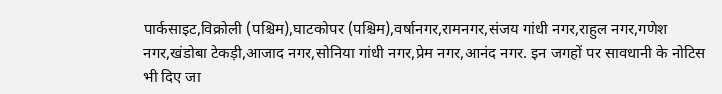पार्कसाइट,विक्रोली (पश्चिम),घाटकोपर (पश्चिम),वर्षानगर,रामनगर,संजय गांधी नगर,राहुल नगर,गणेश नगर,खंडोबा टेकड़ी,आजाद नगर,सोनिया गांधी नगर,प्रेम नगर,आनंद नगर. इन जगहों पर सावधानी के नोटिस भी दिए जा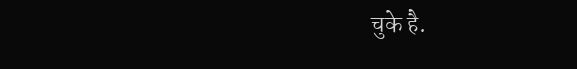चुके है.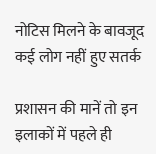नोटिस मिलने के बावजूद कई लोग नहीं हुए सतर्क

प्रशासन की मानें तो इन इलाकों में पहले ही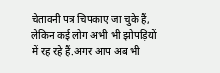चेतावनी पत्र चिपकाए जा चुके हैं, लेकिन कई लोग अभी भी झोपड़ियों में रह रहे हैं.अगर आप अब भी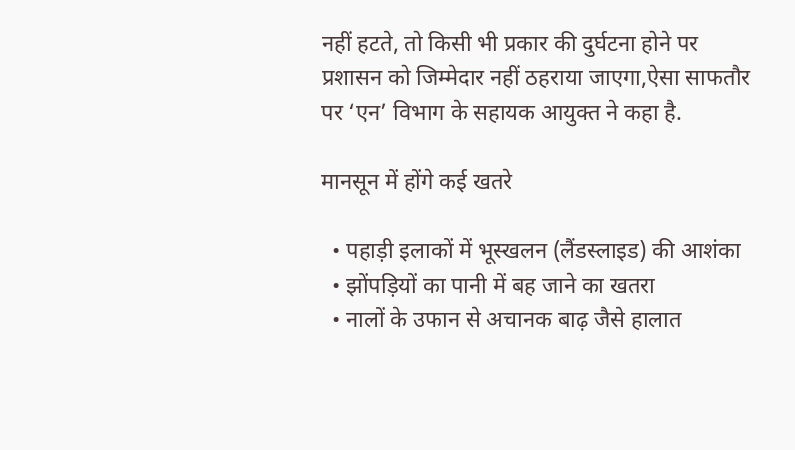नहीं हटते, तो किसी भी प्रकार की दुर्घटना होने पर प्रशासन को जिम्मेदार नहीं ठहराया जाएगा,ऐसा साफतौर पर ‘एन’ विभाग के सहायक आयुक्त ने कहा है.

मानसून में होंगे कई खतरे

  • पहाड़ी इलाकों में भूस्खलन (लैंडस्लाइड) की आशंका
  • झोंपड़ियों का पानी में बह जाने का खतरा
  • नालों के उफान से अचानक बाढ़ जैसे हालात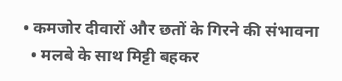• कमजोर दीवारों और छतों के गिरने की संभावना
  • मलबे के साथ मिट्टी बहकर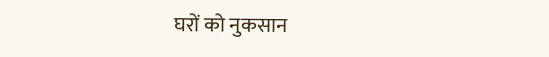घरों को नुकसान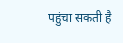पहुंचा सकती है